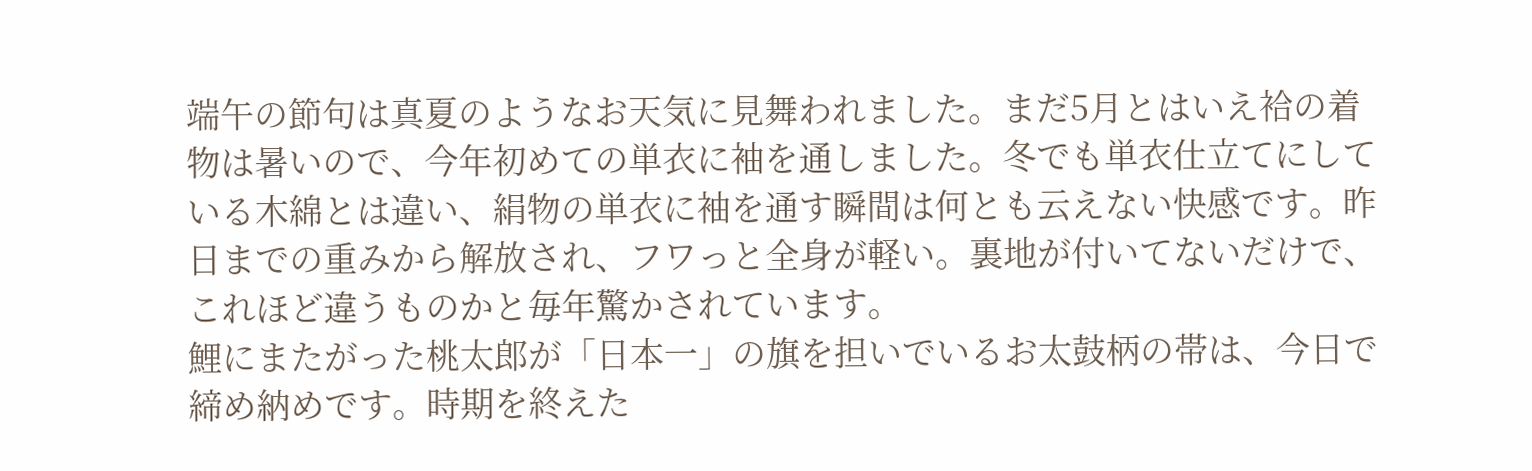端午の節句は真夏のようなお天気に見舞われました。まだ5月とはいえ袷の着物は暑いので、今年初めての単衣に袖を通しました。冬でも単衣仕立てにしている木綿とは違い、絹物の単衣に袖を通す瞬間は何とも云えない快感です。昨日までの重みから解放され、フワっと全身が軽い。裏地が付いてないだけで、これほど違うものかと毎年驚かされています。
鯉にまたがった桃太郎が「日本一」の旗を担いでいるお太鼓柄の帯は、今日で締め納めです。時期を終えた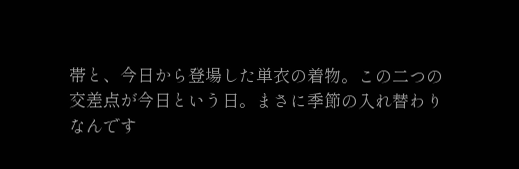帯と、今日から登場した単衣の着物。この二つの交差点が今日という日。まさに季節の入れ替わりなんです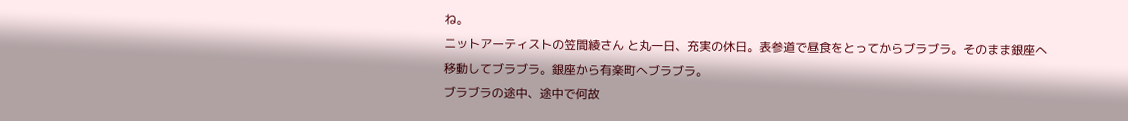ね。
ニットアーティストの笠間綾さん と丸一日、充実の休日。表参道で昼食をとってからブラブラ。そのまま銀座へ移動してブラブラ。銀座から有楽町へブラブラ。
ブラブラの途中、途中で何故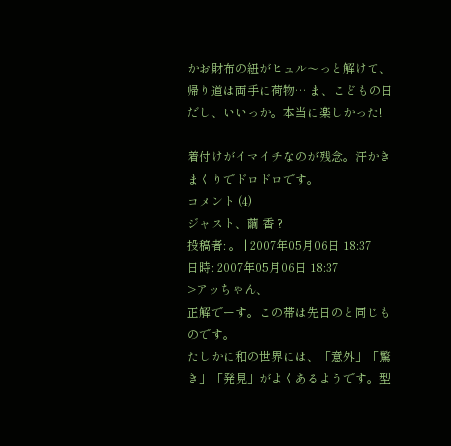かお財布の紐がヒュル〜っと解けて、帰り道は両手に荷物… ま、こどもの日だし、いいっか。本当に楽しかった!

着付けがイマイチなのが残念。汗かきまくりでドロドロです。
コメント (4)
ジャスト、繭 香 ?
投稿者: 。 | 2007年05月06日 18:37
日時: 2007年05月06日 18:37
>アッちゃん、
正解でーす。この帯は先日のと同じものです。
たしかに和の世界には、「意外」「驚き」「発見」がよくあるようです。型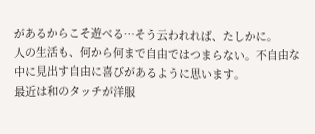があるからこそ遊べる…そう云われれば、たしかに。
人の生活も、何から何まで自由ではつまらない。不自由な中に見出す自由に喜びがあるように思います。
最近は和のタッチが洋服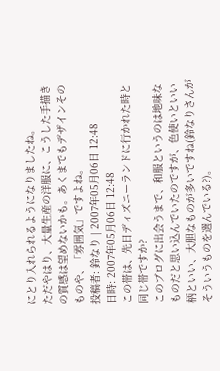にとり入れられるようになりましたね。
ただやはり、大量生産の洋服に、こうした手描きの質感は望めないかも。あくまでもデザインそのものや、「雰囲気」ですよね。
投稿者: 鈴なり | 2007年05月06日 12:48
日時: 2007年05月06日 12:48
この帯は、先日ディズニーランドに行かれた時と同じ帯ですか?
このブログに出会うまで、和服というのは地味なものだと思い込んでいたのですが、色使いといい柄といい、大胆なものが多いですね(鈴なりさんがそういうものを選んでいる?)。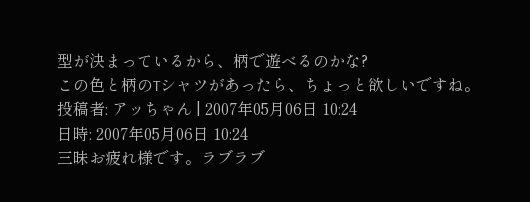型が決まっているから、柄で遊べるのかな?
この色と柄のTシャツがあったら、ちょっと欲しいですね。
投稿者: アッちゃん | 2007年05月06日 10:24
日時: 2007年05月06日 10:24
三昧お疲れ様です。ラブラブ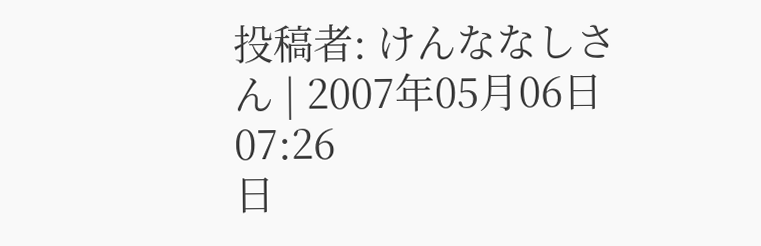投稿者: けんななしさん | 2007年05月06日 07:26
日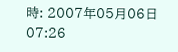時: 2007年05月06日 07:26